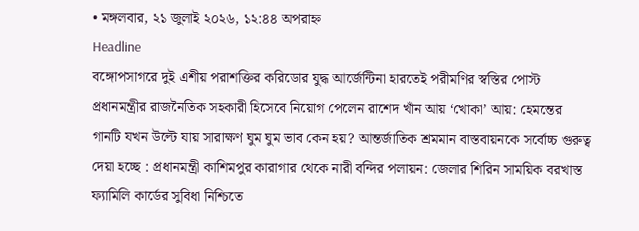• মঙ্গলবার, ২১ জুলাই ২০২৬, ১২:৪৪ অপরাহ্ন
Headline
বঙ্গোপসাগরে দুই এশীয় পরাশক্তির করিডোর যুদ্ধ আর্জেন্টিনা হারতেই পরীমণির স্বস্তির পোস্ট প্রধানমন্ত্রীর রাজনৈতিক সহকারী হিসেবে নিয়োগ পেলেন রাশেদ খাঁন আয় ‘খোকা’ আয়: হেমন্তের গানটি যখন উল্টে যায় সারাক্ষণ ঘুম ঘুম ভাব কেন হয়? আন্তর্জাতিক শ্রমমান বাস্তবায়নকে সর্বোচ্চ গুরুত্ব দেয়া হচ্ছে : প্রধানমন্ত্রী কাশিমপুর কারাগার থেকে নারী বন্দির পলায়ন: জেলার শিরিন সাময়িক বরখাস্ত ফ্যামিলি কার্ডের সুবিধা নিশ্চিতে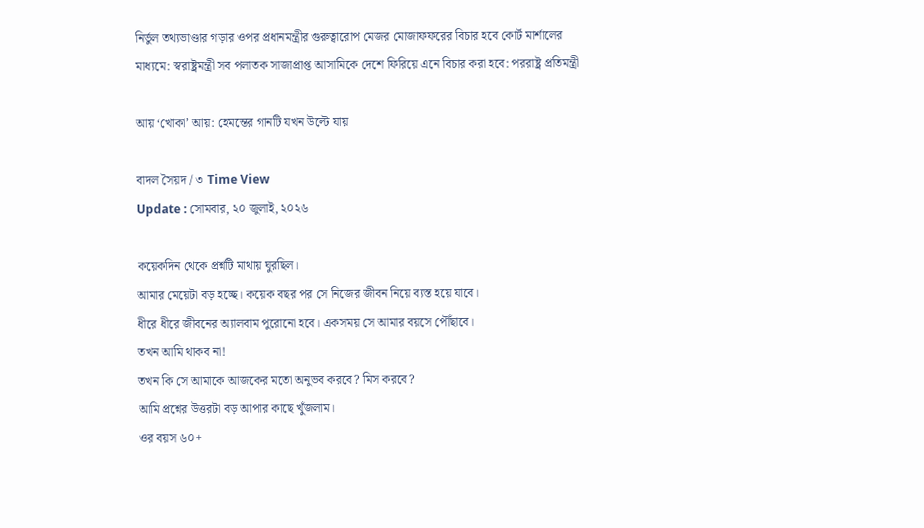নির্ভুল তথ্যভাণ্ডার গড়ার ওপর প্রধানমন্ত্রীর গুরুত্বারোপ মেজর মোজাফফরের বিচার হবে কোর্ট মার্শালের মাধ্যমে: স্বরাষ্ট্রমন্ত্রী সব পলাতক সাজাপ্রাপ্ত আসামিকে দেশে ফিরিয়ে এনে বিচার করা হবে: পররাষ্ট্র প্রতিমন্ত্রী

আয় ‘খোকা’ আয়: হেমন্তের গানটি যখন উল্টে যায়

বাদল সৈয়দ / ৩ Time View
Update : সোমবার, ২০ জুলাই, ২০২৬

কয়েকদিন থেকে প্রশ্নটি মাথায় ঘুরছিল।
আমার মেয়েটা বড় হচ্ছে। কয়েক বছর পর সে নিজের জীবন নিয়ে ব্যস্ত হয়ে যাবে।
ধীরে ধীরে জীবনের অ্যালবাম পুরোনো হবে। একসময় সে আমার বয়সে পৌঁছাবে।
তখন আমি থাকব না!
তখন কি সে আমাকে আজকের মতো অনুভব করবে? মিস করবে?
আমি প্রশ্নের উত্তরটা বড় আপার কাছে খুঁজলাম।
ওর বয়স ৬০+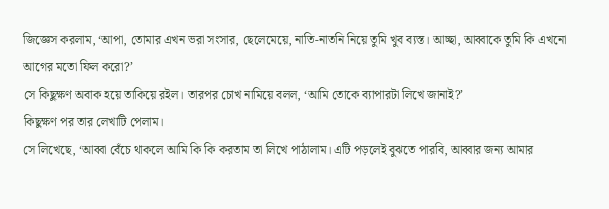জিজ্ঞেস করলাম, ‘আপা, তোমার এখন ভরা সংসার, ছেলেমেয়ে, নাতি-নাতনি নিয়ে তুমি খুব ব্যস্ত। আচ্ছা, আব্বাকে তুমি কি এখনো আগের মতো ফিল করো?’
সে কিছুক্ষণ অবাক হয়ে তাকিয়ে রইল। তারপর চোখ নামিয়ে বলল, ‘আমি তোকে ব্যাপারটা লিখে জানাই?’
কিছুক্ষণ পর তার লেখাটি পেলাম।
সে লিখেছে, ‘আব্বা বেঁচে থাকলে আমি কি কি করতাম তা লিখে পাঠালাম। এটি পড়লেই বুঝতে পারবি, আব্বার জন্য আমার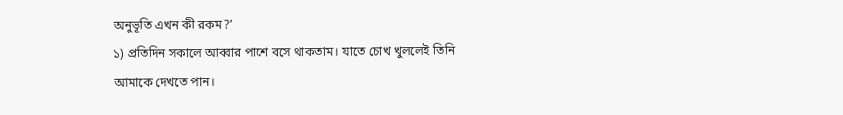অনুভূতি এখন কী রকম?’
১) প্রতিদিন সকালে আব্বার পাশে বসে থাকতাম। যাতে চোখ খুললেই তিনি আমাকে দেখতে পান।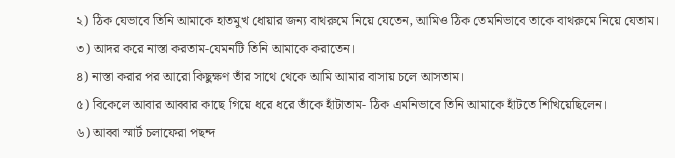২) ঠিক যেভাবে তিনি আমাকে হাতমুখ ধোয়ার জন্য বাথরুমে নিয়ে যেতেন, আমিও ঠিক তেমনিভাবে তাকে বাথরুমে নিয়ে যেতাম।
৩) আদর করে নাস্তা করতাম-যেমনটি তিনি আমাকে করাতেন।
৪) নাস্তা করার পর আরো কিছুক্ষণ তাঁর সাথে থেকে আমি আমার বাসায় চলে আসতাম।
৫) বিকেলে আবার আব্বার কাছে গিয়ে ধরে ধরে তাঁকে হাঁটাতাম- ঠিক এমনিভাবে তিনি আমাকে হাঁটতে শিখিয়েছিলেন।
৬) আব্বা স্মার্ট চলাফেরা পছন্দ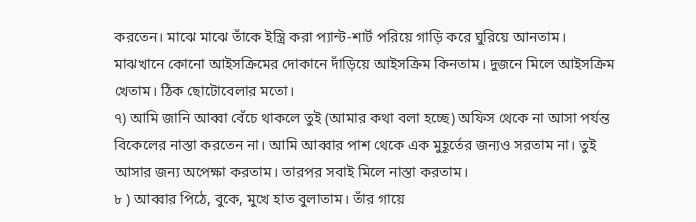করতেন। মাঝে মাঝে তাঁকে ইস্ত্রি করা প্যান্ট-শার্ট পরিয়ে গাড়ি করে ঘুরিয়ে আনতাম। মাঝখানে কোনো আইসক্রিমের দোকানে দাঁড়িয়ে আইসক্রিম কিনতাম। দুজনে মিলে আইসক্রিম খেতাম। ঠিক ছোটোবেলার মতো।
৭) আমি জানি আব্বা বেঁচে থাকলে তুই (আমার কথা বলা হচ্ছে) অফিস থেকে না আসা পর্যন্ত বিকেলের নাস্তা করতেন না। আমি আব্বার পাশ থেকে এক মুহূর্তের জন্যও সরতাম না। তুই আসার জন্য অপেক্ষা করতাম। তারপর সবাই মিলে নাস্তা করতাম।
৮ ) আব্বার পিঠে, বুকে, মুখে হাত বুলাতাম। তাঁর গায়ে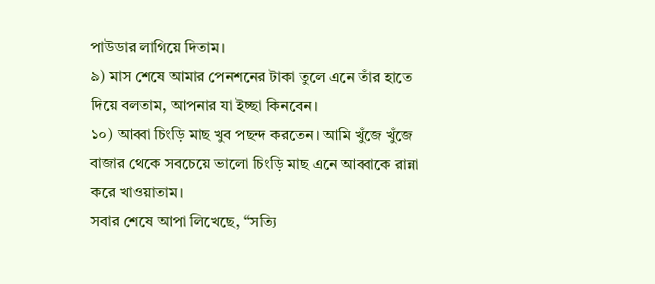পাউডার লাগিয়ে দিতাম।
৯) মাস শেষে আমার পেনশনের টাকা তুলে এনে তাঁর হাতে দিয়ে বলতাম, আপনার যা ইচ্ছা কিনবেন।
১০) আব্বা চিংড়ি মাছ খুব পছন্দ করতেন। আমি খুঁজে খুঁজে বাজার থেকে সবচেয়ে ভালো চিংড়ি মাছ এনে আব্বাকে রান্না করে খাওয়াতাম।
সবার শেষে আপা লিখেছে, “সত্যি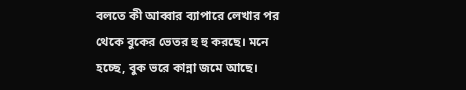বলতে কী আব্বার ব্যাপারে লেখার পর থেকে বুকের ভেতর হু হু করছে। মনে হচ্ছে, বুক ভরে কান্না জমে আছে।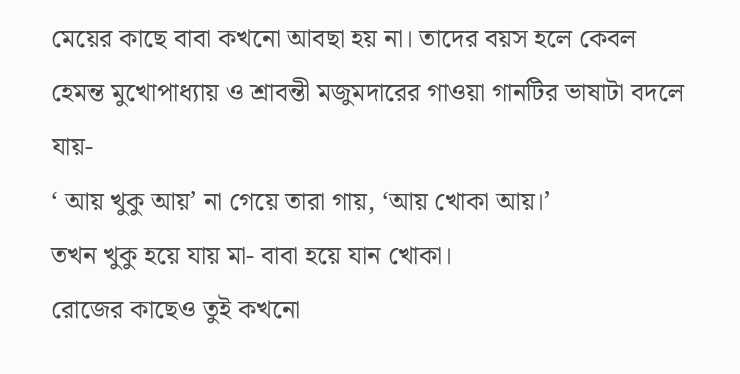মেয়ের কাছে বাবা কখনো আবছা হয় না। তাদের বয়স হলে কেবল হেমন্ত মুখোপাধ্যায় ও শ্রাবন্তী মজুমদারের গাওয়া গানটির ভাষাটা বদলে যায়-
‘ আয় খুকু আয়’ না গেয়ে তারা গায়, ‘আয় খোকা আয়।’
তখন খুকু হয়ে যায় মা- বাবা হয়ে যান খোকা।
রোজের কাছেও তুই কখনো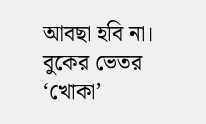আবছা হবি না। বুকের ভেতর ‘খোকা’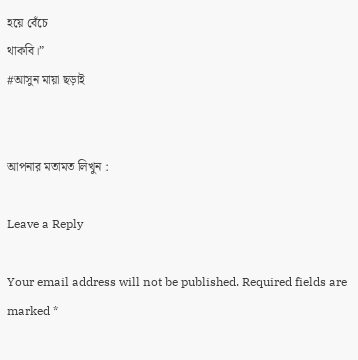হয়ে বেঁচে
থাকবি।”
#আসুন মায়া ছড়াই


আপনার মতামত লিখুন :

Leave a Reply

Your email address will not be published. Required fields are marked *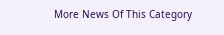More News Of This Category